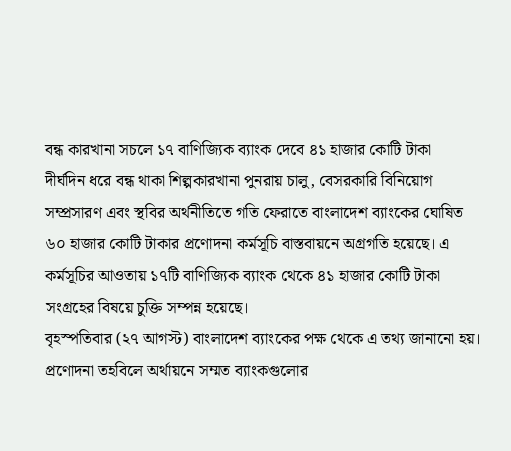বন্ধ কারখানা সচলে ১৭ বাণিজ্যিক ব্যাংক দেবে ৪১ হাজার কোটি টাকা
দীর্ঘদিন ধরে বন্ধ থাকা শিল্পকারখানা পুনরায় চালু, বেসরকারি বিনিয়োগ সম্প্রসারণ এবং স্থবির অর্থনীতিতে গতি ফেরাতে বাংলাদেশ ব্যাংকের ঘোষিত ৬০ হাজার কোটি টাকার প্রণোদনা কর্মসূচি বাস্তবায়নে অগ্রগতি হয়েছে। এ কর্মসূচির আওতায় ১৭টি বাণিজ্যিক ব্যাংক থেকে ৪১ হাজার কোটি টাকা সংগ্রহের বিষয়ে চুক্তি সম্পন্ন হয়েছে।
বৃহস্পতিবার (২৭ আগস্ট) বাংলাদেশ ব্যাংকের পক্ষ থেকে এ তথ্য জানানো হয়। প্রণোদনা তহবিলে অর্থায়নে সম্মত ব্যাংকগুলোর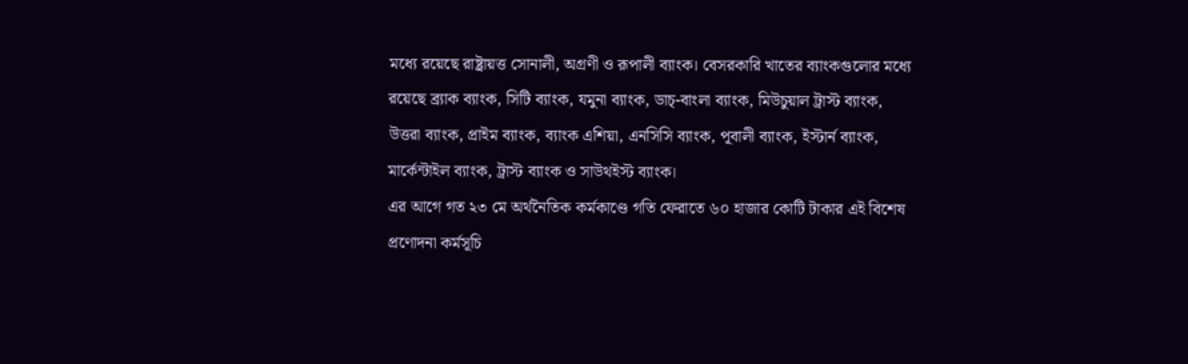মধ্যে রয়েছে রাষ্ট্রায়ত্ত সোনালী, অগ্রণী ও রূপালী ব্যাংক। বেসরকারি খাতের ব্যাংকগুলোর মধ্যে রয়েছে ব্র্যাক ব্যাংক, সিটি ব্যাংক, যমুনা ব্যাংক, ডাচ্-বাংলা ব্যাংক, মিউচুয়াল ট্রাস্ট ব্যাংক, উত্তরা ব্যাংক, প্রাইম ব্যাংক, ব্যাংক এশিয়া, এনসিসি ব্যাংক, পূবালী ব্যাংক, ইস্টার্ন ব্যাংক, মার্কেন্টাইল ব্যাংক, ট্রাস্ট ব্যাংক ও সাউথইস্ট ব্যাংক।
এর আগে গত ২৩ মে অর্থনৈতিক কর্মকাণ্ডে গতি ফেরাতে ৬০ হাজার কোটি টাকার এই বিশেষ প্রণোদনা কর্মসূচি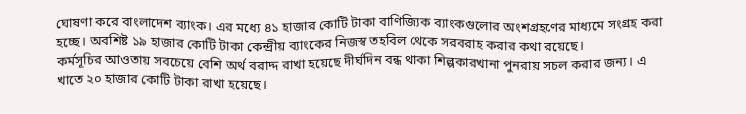ঘোষণা করে বাংলাদেশ ব্যাংক। এর মধ্যে ৪১ হাজার কোটি টাকা বাণিজ্যিক ব্যাংকগুলোর অংশগ্রহণের মাধ্যমে সংগ্রহ করা হচ্ছে। অবশিষ্ট ১৯ হাজার কোটি টাকা কেন্দ্রীয় ব্যাংকের নিজস্ব তহবিল থেকে সরবরাহ করার কথা রয়েছে।
কর্মসূচির আওতায় সবচেয়ে বেশি অর্থ বরাদ্দ রাখা হয়েছে দীর্ঘদিন বন্ধ থাকা শিল্পকারখানা পুনরায় সচল করার জন্য। এ খাতে ২০ হাজার কোটি টাকা রাখা হয়েছে।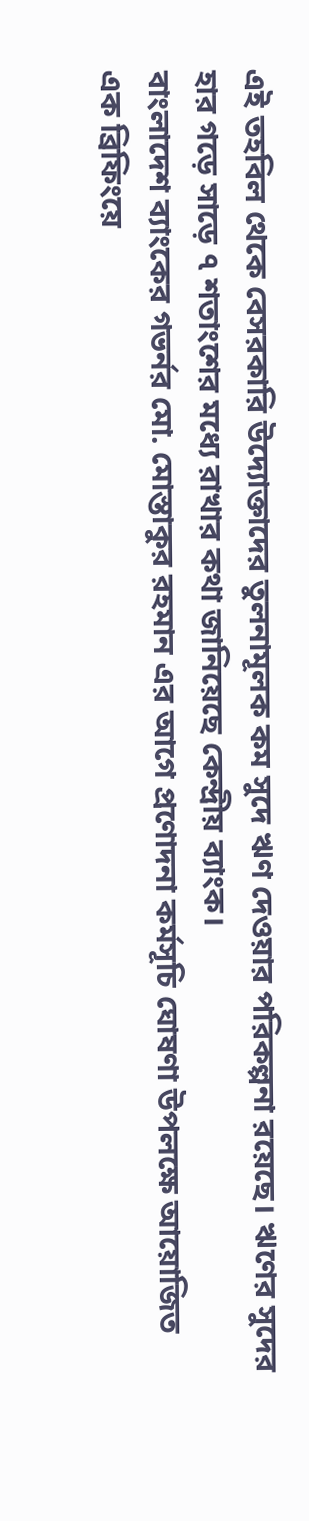এই তহবিল থেকে বেসরকারি উদ্যোক্তাদের তুলনামূলক কম সুদে ঋণ দেওয়ার পরিকল্পনা রয়েছে। ঋণের সুদের হার গড়ে সাড়ে ৭ শতাংশের মধ্যে রাখার কথা জানিয়েছে কেন্দ্রীয় ব্যাংক।
বাংলাদেশ ব্যাংকের গভর্নর মো. মোস্তাকুর রহমান এর আগে প্রণোদনা কর্মসূচি ঘোষণা উপলক্ষে আয়োজিত এক ব্রিফিংয়ে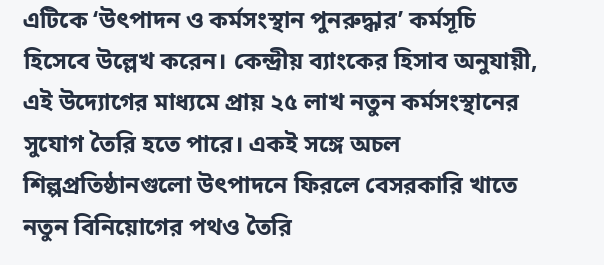এটিকে ‘উৎপাদন ও কর্মসংস্থান পুনরুদ্ধার’ কর্মসূচি হিসেবে উল্লেখ করেন। কেন্দ্রীয় ব্যাংকের হিসাব অনুযায়ী, এই উদ্যোগের মাধ্যমে প্রায় ২৫ লাখ নতুন কর্মসংস্থানের সুযোগ তৈরি হতে পারে। একই সঙ্গে অচল শিল্পপ্রতিষ্ঠানগুলো উৎপাদনে ফিরলে বেসরকারি খাতে নতুন বিনিয়োগের পথও তৈরি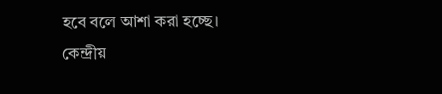হবে বলে আশা করা হচ্ছে।
কেন্দ্রীয়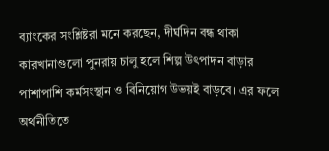ব্যাংকের সংশ্লিষ্টরা মনে করছেন, দীর্ঘদিন বন্ধ থাকা কারখানাগুলো পুনরায় চালু হলে শিল্প উৎপাদন বাড়ার পাশাপাশি কর্মসংস্থান ও বিনিয়োগ উভয়ই বাড়বে। এর ফলে অর্থনীতিতে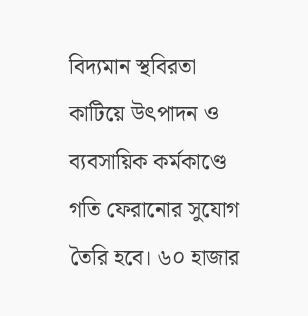বিদ্যমান স্থবিরতা কাটিয়ে উৎপাদন ও ব্যবসায়িক কর্মকাণ্ডে গতি ফেরানোর সুযোগ তৈরি হবে। ৬০ হাজার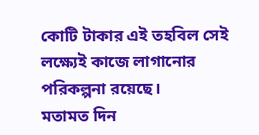কোটি টাকার এই তহবিল সেই লক্ষ্যেই কাজে লাগানোর পরিকল্পনা রয়েছে।
মতামত দিন